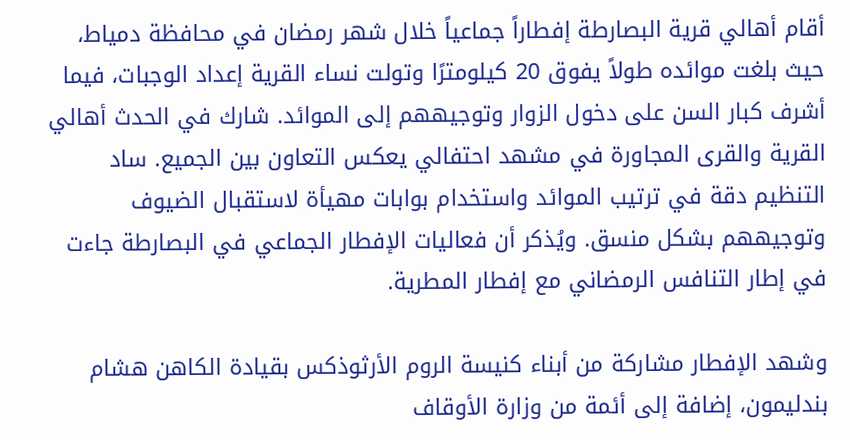أقام أهالي قرية البصارطة إفطاراً جماعياً خلال شهر رمضان في محافظة دمياط، حيث بلغت موائده طولاً يفوق 20 كيلومترًا وتولت نساء القرية إعداد الوجبات، فيما أشرف كبار السن على دخول الزوار وتوجيههم إلى الموائد. شارك في الحدث أهالي القرية والقرى المجاورة في مشهد احتفالي يعكس التعاون بين الجميع. ساد التنظيم دقة في ترتيب الموائد واستخدام بوابات مهيأة لاستقبال الضيوف وتوجيههم بشكل منسق. ويُذكر أن فعاليات الإفطار الجماعي في البصارطة جاءت في إطار التنافس الرمضاني مع إفطار المطرية.

وشهد الإفطار مشاركة من أبناء كنيسة الروم الأرثوذكس بقيادة الكاهن هشام بندليمون، إضافة إلى أئمة من وزارة الأوقاف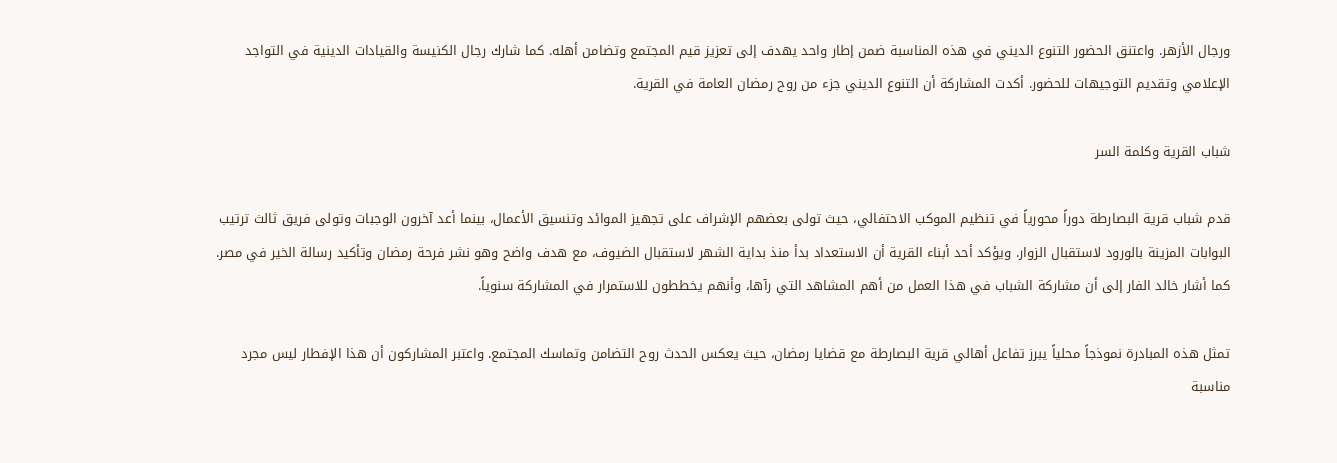ورجال الأزهر. واعتنق الحضور التنوع الديني في هذه المناسبة ضمن إطار واحد يهدف إلى تعزيز قيم المجتمع وتضامن أهله. كما شارك رجال الكنيسة والقيادات الدينية في التواجد الإعلامي وتقديم التوجيهات للحضور. أكدت المشاركة أن التنوع الديني جزء من روح رمضان العامة في القرية.

شباب القرية وكلمة السر

قدم شباب قرية البصارطة دوراً محورياً في تنظيم الموكب الاحتفالي، حيث تولى بعضهم الإشراف على تجهيز الموائد وتنسيق الأعمال، بينما أعد آخرون الوجبات وتولى فريق ثالث ترتيب البوابات المزينة بالورود لاستقبال الزوار. ويؤكد أحد أبناء القرية أن الاستعداد بدأ منذ بداية الشهر لاستقبال الضيوف، مع هدف واضح وهو نشر فرحة رمضان وتأكيد رسالة الخير في مصر. كما أشار خالد الفار إلى أن مشاركة الشباب في هذا العمل من أهم المشاهد التي رآها، وأنهم يخططون للاستمرار في المشاركة سنوياً.

تمثل هذه المبادرة نموذجاً محلياً يبرز تفاعل أهالي قرية البصارطة مع قضايا رمضان، حيث يعكس الحدث روح التضامن وتماسك المجتمع. واعتبر المشاركون أن هذا الإفطار ليس مجرد مناسبة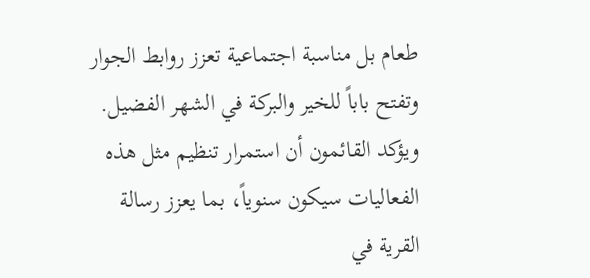طعام بل مناسبة اجتماعية تعزز روابط الجوار وتفتح باباً للخير والبركة في الشهر الفضيل. ويؤكد القائمون أن استمرار تنظيم مثل هذه الفعاليات سيكون سنوياً، بما يعزز رسالة القرية في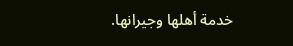خدمة أهلها وجيرانها.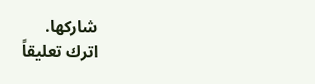شاركها.
اترك تعليقاً